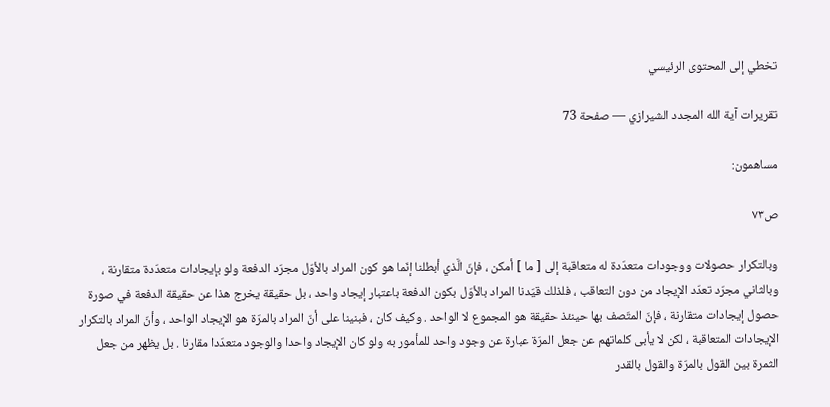تخطي إلى المحتوى الرئيسي

تقريرات آية الله المجدد الشيرازي — صفحة 73

مساهمون:

ص٧٣

وبالتكرار حصولات ووجودات متعدّدة له متعاقبة إلى [ ما ] أمكن ، فإنّ الَّذي أبطلنا إنّما هو كون المراد بالأوّل مجرّد الدفعة ولو بإيجادات متعدّدة متقارنة ، وبالثاني مجرّد تعدّد الإيجاد من دون التعاقب ، فلذلك قيّدنا المراد بالأوّل بكون الدفعة باعتبار إيجاد واحد ، بل حقيقة يخرج هذا عن حقيقة الدفعة في صورة حصول إيجادات متقارنة ، فإنّ المتّصف بها حينئذ حقيقة هو المجموع لا الواحد . وكيف كان ، فبنينا على أنّ المراد بالمرّة هو الإيجاد الواحد ، وأنّ المراد بالتكرار الإيجادات المتعاقبة ، لكن لا يأبى كلماتهم عن جعل المرّة عبارة عن وجود واحد للمأمور به ولو كان الإيجاد واحدا والوجود متعدّدا مقارنا . بل يظهر من جعل الثمرة بين القول بالمرّة والقول بالقدر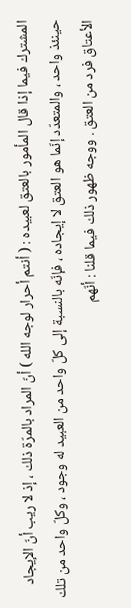المشترك فيما إذا قال المأمور بالعتق لعبيده : ( أنتم أحرار لوجه الله ) أنّ المراد بالمرّة ذلك ، إذ لا ريب أنّ الإيجاد حينئذ واحد ، والمتعدّد إنّما هو العتق لا إيجاده ، فإنّه بالنسبة إلى كلّ واحد من العبيد له وجود ، وكلّ واحد من تلك الأعتاق فرد من العتق . ووجه ظهور ذلك فيما قلنا : أنّهم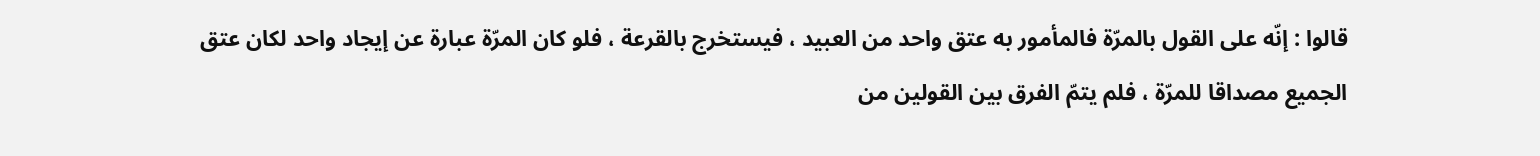قالوا : إنّه على القول بالمرّة فالمأمور به عتق واحد من العبيد ، فيستخرج بالقرعة ، فلو كان المرّة عبارة عن إيجاد واحد لكان عتق الجميع مصداقا للمرّة ، فلم يتمّ الفرق بين القولين من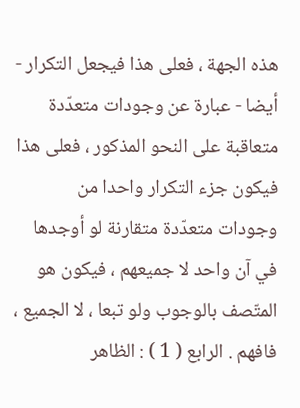هذه الجهة ، فعلى هذا فيجعل التكرار - أيضا - عبارة عن وجودات متعدّدة متعاقبة على النحو المذكور ، فعلى هذا فيكون جزء التكرار واحدا من وجودات متعدّدة متقارنة لو أوجدها في آن واحد لا جميعهم ، فيكون هو المتّصف بالوجوب ولو تبعا ، لا الجميع ، فافهم . الرابع ( 1 ) : الظاهر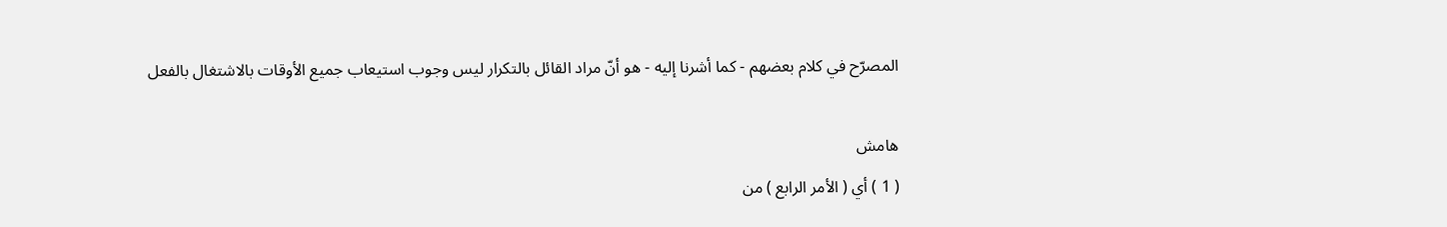المصرّح في كلام بعضهم - كما أشرنا إليه - هو أنّ مراد القائل بالتكرار ليس وجوب استيعاب جميع الأوقات بالاشتغال بالفعل

هامش
( 1 ) أي ( الأمر الرابع ) من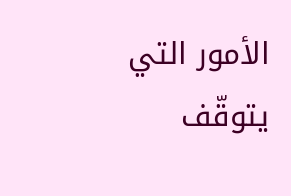الأمور التي يتوقّف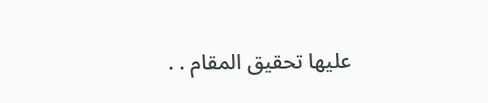عليها تحقيق المقام . .